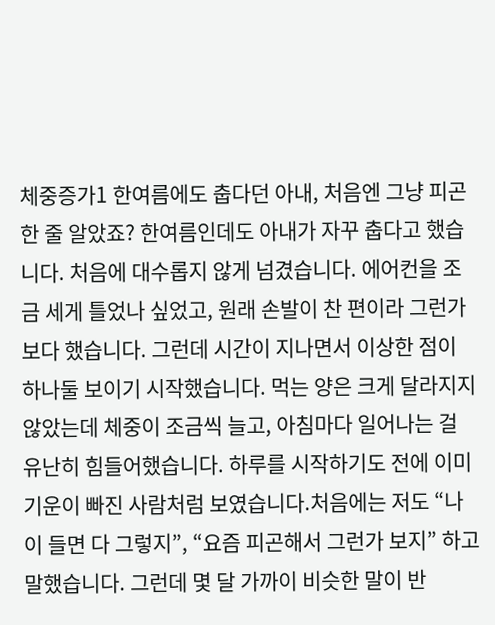체중증가1 한여름에도 춥다던 아내, 처음엔 그냥 피곤한 줄 알았죠? 한여름인데도 아내가 자꾸 춥다고 했습니다. 처음에 대수롭지 않게 넘겼습니다. 에어컨을 조금 세게 틀었나 싶었고, 원래 손발이 찬 편이라 그런가 보다 했습니다. 그런데 시간이 지나면서 이상한 점이 하나둘 보이기 시작했습니다. 먹는 양은 크게 달라지지 않았는데 체중이 조금씩 늘고, 아침마다 일어나는 걸 유난히 힘들어했습니다. 하루를 시작하기도 전에 이미 기운이 빠진 사람처럼 보였습니다.처음에는 저도 “나이 들면 다 그렇지”, “요즘 피곤해서 그런가 보지” 하고 말했습니다. 그런데 몇 달 가까이 비슷한 말이 반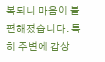복되니 마음이 불편해졌습니다. 특히 주변에 갑상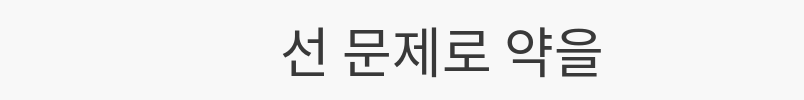선 문제로 약을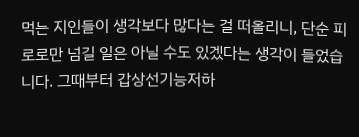먹는 지인들이 생각보다 많다는 걸 떠올리니, 단순 피로로만 넘길 일은 아닐 수도 있겠다는 생각이 들었습니다. 그때부터 갑상선기능저하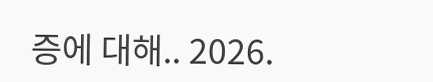증에 대해.. 2026.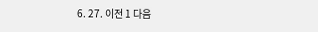6. 27. 이전 1 다음